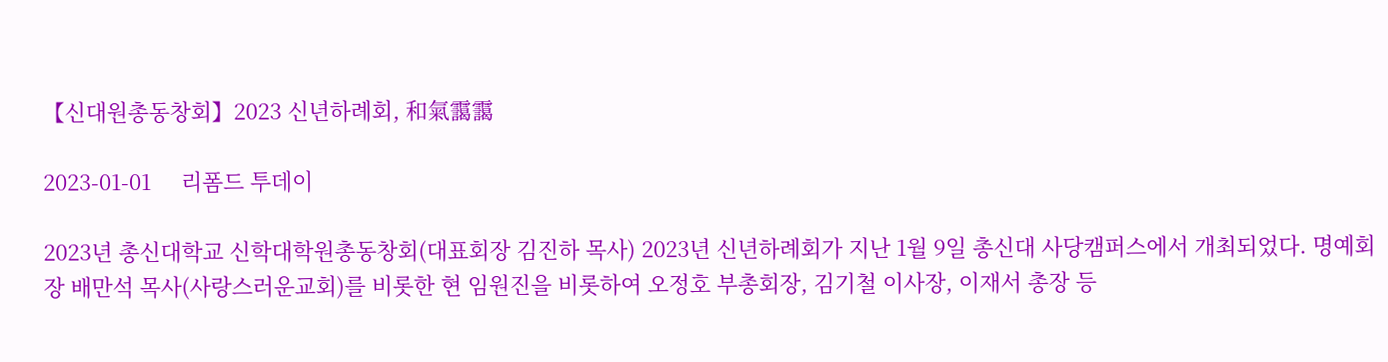【신대원총동창회】2023 신년하례회, 和氣靄靄

2023-01-01     리폼드 투데이

2023년 총신대학교 신학대학원총동창회(대표회장 김진하 목사) 2023년 신년하례회가 지난 1월 9일 총신대 사당캠퍼스에서 개최되었다. 명예회장 배만석 목사(사랑스러운교회)를 비롯한 현 임원진을 비롯하여 오정호 부총회장, 김기철 이사장, 이재서 총장 등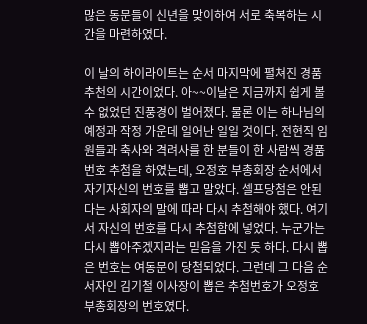많은 동문들이 신년을 맞이하여 서로 축복하는 시간을 마련하였다.

이 날의 하이라이트는 순서 마지막에 펼쳐진 경품추천의 시간이었다. 아~~이날은 지금까지 쉽게 볼 수 없었던 진풍경이 벌어졌다. 물론 이는 하나님의 예정과 작정 가운데 일어난 일일 것이다. 전현직 임원들과 축사와 격려사를 한 분들이 한 사람씩 경품번호 추첨을 하였는데, 오정호 부총회장 순서에서 자기자신의 번호를 뽑고 말았다. 셀프당첨은 안된다는 사회자의 말에 따라 다시 추첨해야 했다. 여기서 자신의 번호를 다시 추첨함에 넣었다. 누군가는 다시 뽑아주겠지라는 믿음을 가진 듯 하다. 다시 뽑은 번호는 여동문이 당첨되었다. 그런데 그 다음 순서자인 김기철 이사장이 뽑은 추첨번호가 오정호 부총회장의 번호였다.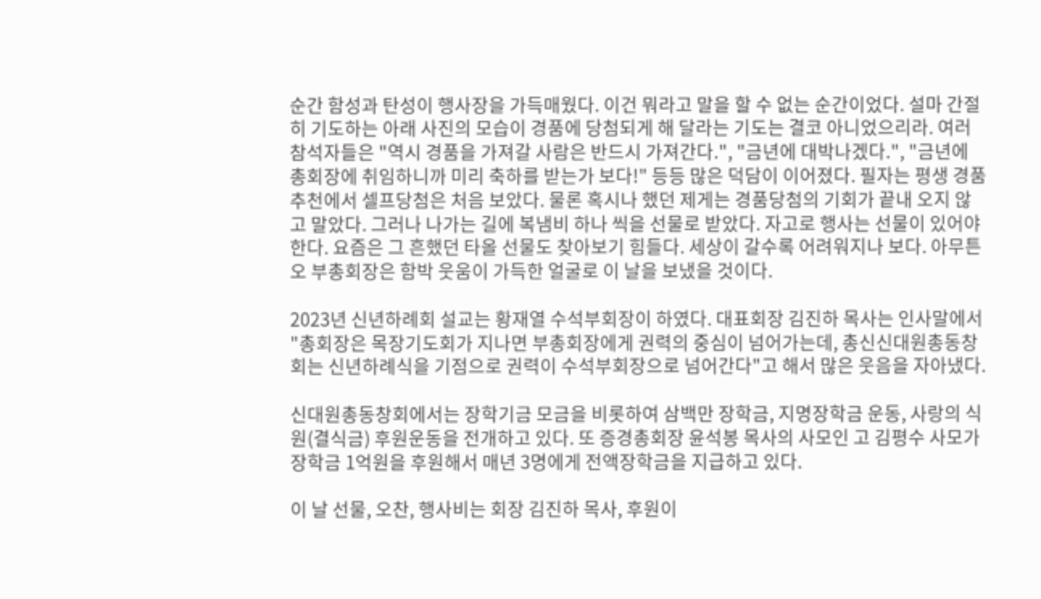순간 함성과 탄성이 행사장을 가득매웠다. 이건 뭐라고 말을 할 수 없는 순간이었다. 설마 간절히 기도하는 아래 사진의 모습이 경품에 당첨되게 해 달라는 기도는 결코 아니었으리라. 여러 참석자들은 "역시 경품을 가져갈 사람은 반드시 가져간다.", "금년에 대박나겠다.", "금년에 총회장에 취임하니까 미리 축하를 받는가 보다!" 등등 많은 덕담이 이어졌다. 필자는 평생 경품추천에서 셀프당첨은 처음 보았다. 물론 혹시나 했던 제게는 경품당첨의 기회가 끝내 오지 않고 말았다. 그러나 나가는 길에 복냄비 하나 씩을 선물로 받았다. 자고로 행사는 선물이 있어야 한다. 요즘은 그 흔했던 타올 선물도 찾아보기 힘들다. 세상이 갈수록 어려워지나 보다. 아무튼 오 부총회장은 함박 웃움이 가득한 얼굴로 이 날을 보냈을 것이다.

2023년 신년하례회 설교는 황재열 수석부회장이 하였다. 대표회장 김진하 목사는 인사말에서 "총회장은 목장기도회가 지나면 부총회장에게 권력의 중심이 넘어가는데, 총신신대원총동창회는 신년하례식을 기점으로 권력이 수석부회장으로 넘어간다"고 해서 많은 웃음을 자아냈다.

신대원총동창회에서는 장학기금 모금을 비롯하여 삼백만 장학금, 지명장학금 운동, 사랑의 식원(결식금) 후원운동을 전개하고 있다. 또 증경총회장 윤석봉 목사의 사모인 고 김평수 사모가 장학금 1억원을 후원해서 매년 3명에게 전액장학금을 지급하고 있다.

이 날 선물, 오찬, 행사비는 회장 김진하 목사, 후원이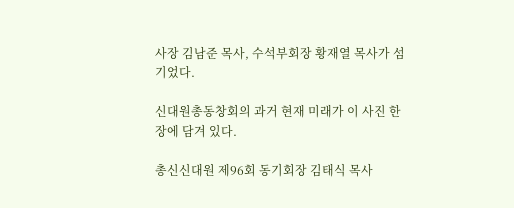사장 김남준 목사, 수석부회장 황재열 목사가 섬기었다.

신대원총동창회의 과거 현재 미래가 이 사진 한장에 담겨 있다.

총신신대원 제96회 동기회장 김태식 목사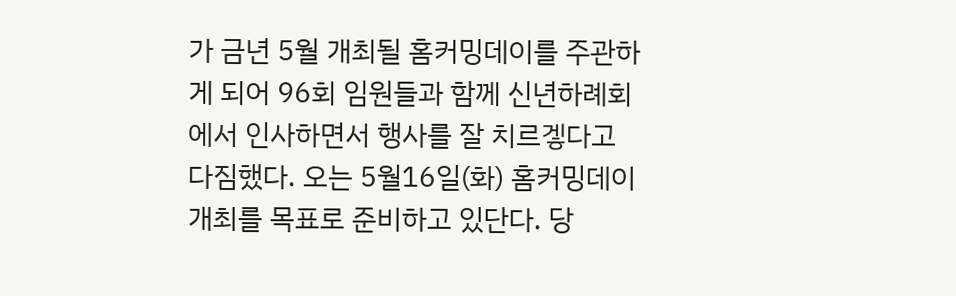가 금년 5월 개최될 홈커밍데이를 주관하게 되어 96회 임원들과 함께 신년하례회에서 인사하면서 행사를 잘 치르겧다고 다짐했다. 오는 5월16일(화) 홈커밍데이 개최를 목표로 준비하고 있단다. 당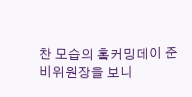찬 모습의 홐커밍데이 준비위원장을 보니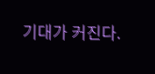기대가 커진다.